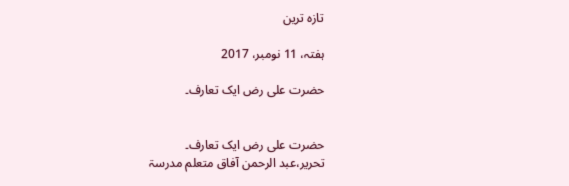تازہ ترین

ہفتہ، 11 نومبر، 2017

حضرت علی رض ایک تعارف۔


حضرت علی رض ایک تعارف۔
تحریر،عبد الرحمن آفاق متعلم مدرسۃ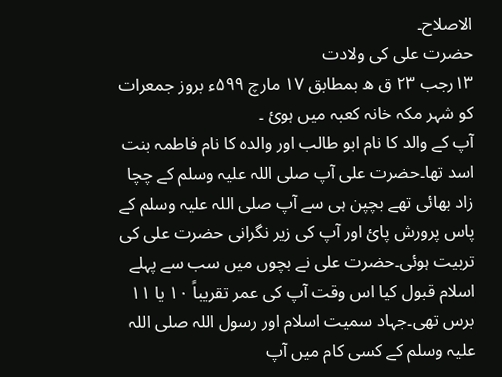الاصلاح۔
حضرت علی کی ولادت
۱۳رجب ۲۳ ق ھ بمطابق ۱۷ مارچ ۵۹۹ء بروز جمعرات کو شہر مکہ خانہ کعبہ میں ہوئ ۔
آپ کے والد کا نام ابو طالب اور والدہ کا نام فاطمہ بنت اسد تھا۔حضرت علی آپ صلی اللہ علیہ وسلم کے چچا زاد بھائی تھے بچپن ہی سے آپ صلی اللہ علیہ وسلم کے پاس پرورش پائ اور آپ کی زیر نگرانی حضرت علی کی تربیت ہوئی۔حضرت علی نے بچوں میں سب سے پہلے اسلام قبول کیا اس وقت آپ کی عمر تقریباً ۱۰ یا ۱۱ برس تھی۔جہاد سمیت اسلام اور رسول اللہ صلی اللہ علیہ وسلم کے کسی کام میں آپ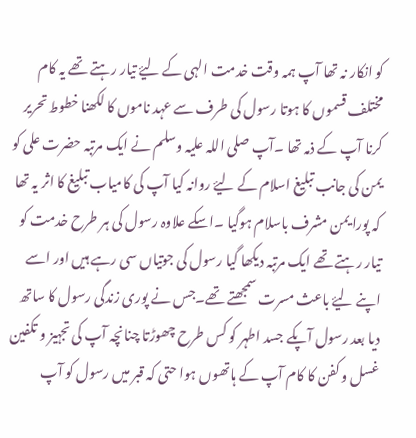کو انکار نہ تھا آپ ہمہ وقت خدمت الہی کے لیۓ تیار رہتے تھے یہ کام مختلف قسموں کا ہوتا رسول کی طرف سے عہد ناموں کا لکھنا خطوط تحریر کرنا آپ کے ذمہ تھا ۔آپ صلی اللہ علیہ وسلم نے ایک مرتبہ حضرت علی کو یمن کی جانب تبلیغ اسلام کے لیۓ روانہ کیا آپ کی کامیاب تبلیغ کا اثر یہ تھا کہ پورا یمن مشرف باسلام ہوگیا ۔اسکے علاوہ رسول کی ہر طرح خدمت کو تیار رہتے تھے ایک مرتبہ دیکھا گیا رسول کی جوتیاں سی رہے ہیں اور اسے اپنے لیۓ باعث مسرت سمجھتے تھے۔جس نے پوری زندگی رسول کا ساتھ دیا بعد رسول آپکے جسد اطہر کو کس طرح چھوڑتا چنانچہ آپ کی تجہیز و تکفین غسل و کفن کا کام آپ کے ہاتھوں ہوا حتی کہ قبر میں رسول کو آپ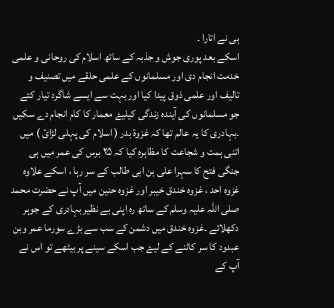ہی نے اتارا ۔
اسکے بعد پوری جوش و جذبہ کے ساتھ اسلام کی روحانی و علمی خدمت انجام دی اور مسلمانوں کے علمی حلقے میں تصنیف و تالیف اور علمی ذوق پیدا کیا اور بہت سے ایسے شاگرد تیار کئے جو مسلمانوں کی آیندہ زندگی کیلیۓ معمار کا کام انجام دے سکیں ۔بہادری کا یہ عالم تھا کہ غزوۃ بدر ( اسلام کی پہلی لڑائ ) میں اتنی ہمت و شجاعت کا مظاہرہ کیا کہ ۲۵ برس کی عمر میں ہی جنگی فتح کا سہرا علی بن ابی طالب کے سر رہا ، اسکے علاوہ غزوہ احد ، غزوہ خندق خیبر اور غزوہ حنین میں آپ نے حضرت محمد صلی اللہ علیہ وسلم کے ساتھ رہ اپنی بے نظیر بہادری کے جوہر دکھلائے ۔غزوہ خندق میں دشمن کے سب سے بڑے سورما عمر وبن عبدود کا سر کاٹنے کے لیۓ جب اسکے سینے پر بیٹھے تو اس نے آپ کے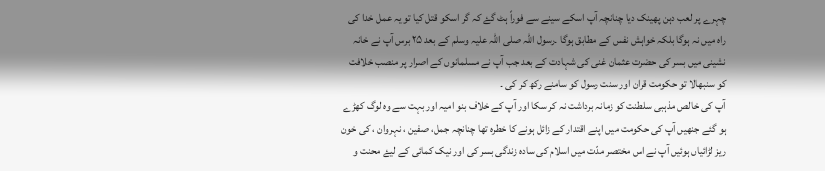چہرے پر لعب دہن پھینک دیا چنانچہ آپ اسکے سینے سے فوراً ہٹ گۓ کہ گر اسکو قتل کیا تو یہ عمل خدا کی راہ میں نہ ہوگا بلکہ خواہش نفس کے مطابق ہوگا ۔رسول اللہ صلی اللہ علیہ وسلم کے بعد ۲۵ برس آپ نے خانہ نشینی میں بسر کی حضرت عثمان غنی کی شہادت کے بعد جب آپ نے مسلمانوں کے اصرار پر منصب خلافت کو سنبھالا تو حکومت قران اور سنت رسول کو سامنے رکھ کر کی ۔
آپ کی خالص مذہبی سلطنت کو زمانہ برداشت نہ کر سکا اور آپ کے خلاف بنو امیہ اور بہت سے وہ لوگ کھڑے ہو گئے جنھیں آپ کی حکومت میں اپنے اقتدار کے زائل ہونے کا خطرہ تھا چنانچہ جمل، صفین ، نہروان ، کی خون ریز لڑائیاں ہوئیں آپ نے اس مختصر مدّت میں اسلام کی سادہ زندگی بسر کی اور نیک کمائی کے لیۓ محنت و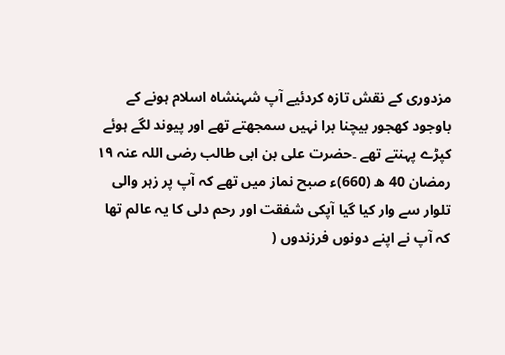مزدوری کے نقش تازہ کردئیے آپ شہنشاہ اسلام ہونے کے باوجود کھجور بیچنا برا نہیں سمجھتے تھے اور پیوند لگے ہوئے کپڑے پہنتے تھے ۔حضرت علی بن ابی طالب رضی اللہ عنہ ۱۹ رمضان 40 ھ (660)ء صبح نماز میں تھے کہ آپ پر زہر والی تلوار سے وار کیا گیا آپکی شفقت اور رحم دلی کا یہ عالم تھا کہ آپ نے اپنے دونوں فرزندوں (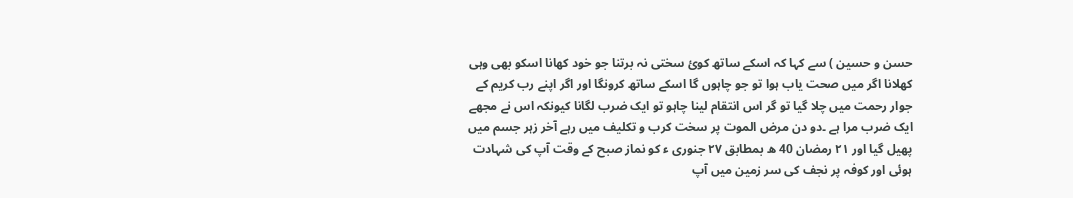حسن و حسین ) سے کہا کہ اسکے ساتھ کوئ سختی نہ برتنا جو خود کھانا اسکو بھی وہی کھلانا اگر میں صحت یاب ہوا تو جو چاہوں گا اسکے ساتھ کرونگا اور اگر اپنے رب کریم کے جوار رحمت میں چلا گیا تو گر اس انتقام لینا چاہو تو ایک ضرب لگانا کیونکہ اس نے مجھے ایک ضرب مرا ہے ۔دو دن مرض الموت پر سخت کرب و تکلیف میں رہے آخر زہر جسم میں پھیل گیا اور ۲۱ رمضان 40 ھ بمطابق ۲۷ جنوری ء کو نماز صبح کے وقت آپ کی شہادت ہوئی اور کوفہ پر نجف کی سر زمین میں آپ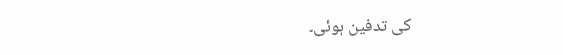کی تدفین ہوئی۔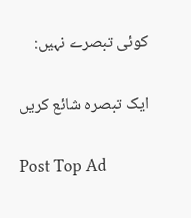کوئی تبصرے نہیں:

ایک تبصرہ شائع کریں

Post Top Ad